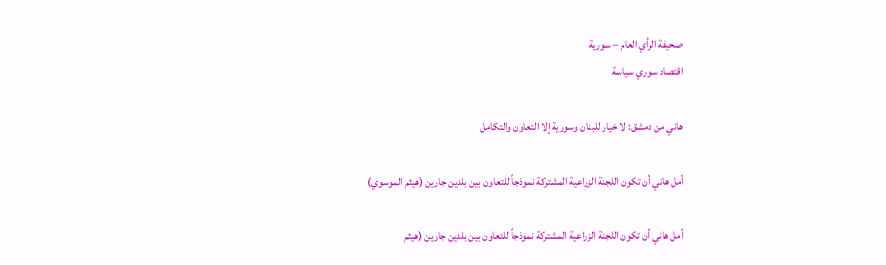صحيفة الرأي العام – سورية
اقتصاد سوري سياسة

هاني من دمشق: لا خيار للبنان وسورية إلا التعاون والتكامل

أمل هاني أن تكون اللجنة الزراعية المشتركة نموذجاً للتعاون بين بلدين جارين (هيثم الموسوي)

أمل هاني أن تكون اللجنة الزراعية المشتركة نموذجاً للتعاون بين بلدين جارين (هيثم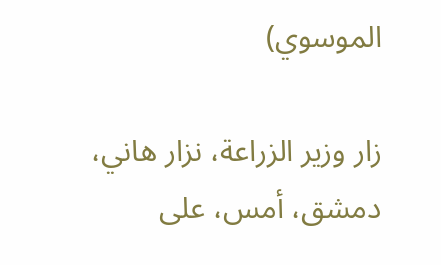الموسوي)

زار وزير الزراعة، نزار هاني، دمشق، أمس، على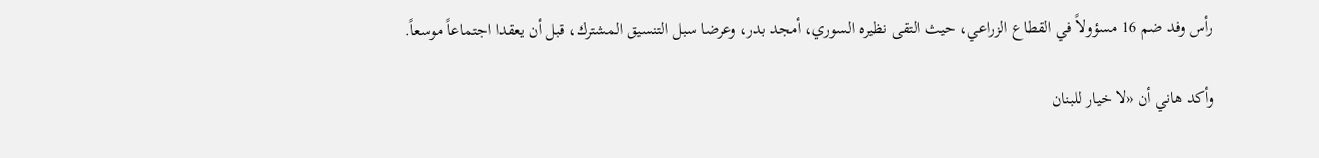رأس وفد ضم 16 مسؤولاً في القطاع الزراعي، حيث التقى نظيره السوري، أمجد بدر، وعرضا سبل التنسيق المشترك، قبل أن يعقدا اجتماعاً موسعاً.

وأكد هاني أن «لا خيار للبنان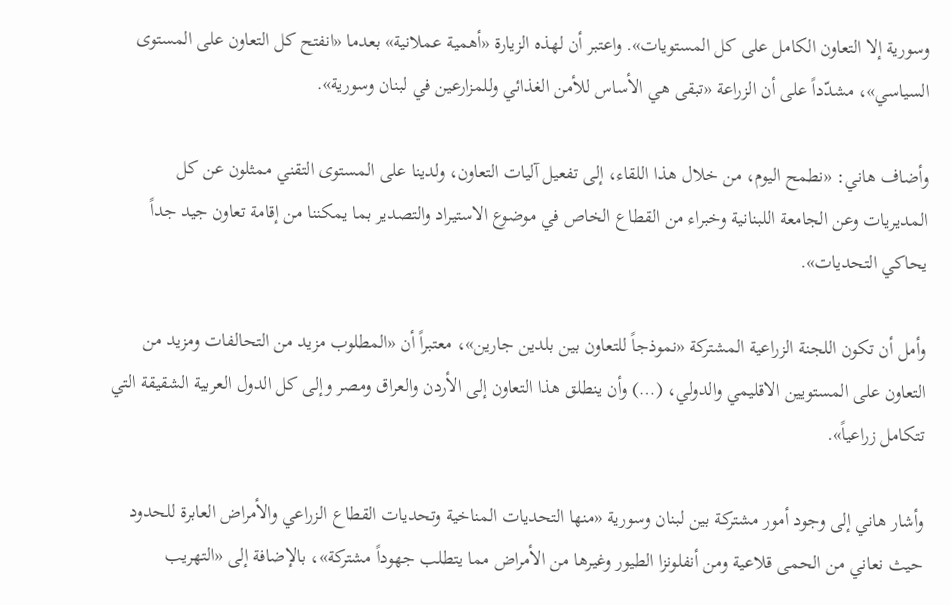وسورية إلا التعاون الكامل على كل المستويات». واعتبر أن لهذه الزيارة «أهمية عملانية» بعدما «انفتح كل التعاون على المستوى السياسي»، مشدّداً على أن الزراعة «تبقى هي الأساس للأمن الغذائي وللمزارعين في لبنان وسورية».

وأضاف هاني: «نطمح اليوم، من خلال هذا اللقاء، إلى تفعيل آليات التعاون، ولدينا على المستوى التقني ممثلون عن كل المديريات وعن الجامعة اللبنانية وخبراء من القطاع الخاص في موضوع الاستيراد والتصدير بما يمكننا من إقامة تعاون جيد جداً يحاكي التحديات».

وأمل أن تكون اللجنة الزراعية المشتركة «نموذجاً للتعاون بين بلدين جارين»، معتبراً أن «المطلوب مزيد من التحالفات ومزيد من التعاون على المستويين الاقليمي والدولي، (…) وأن ينطلق هذا التعاون إلى الأردن والعراق ومصر وإلى كل الدول العربية الشقيقة التي تتكامل زراعياً».

وأشار هاني إلى وجود أمور مشتركة بين لبنان وسورية «منها التحديات المناخية وتحديات القطاع الزراعي والأمراض العابرة للحدود حيث نعاني من الحمى قلاعية ومن أنفلونزا الطيور وغيرها من الأمراض مما يتطلب جهوداً مشتركة»، بالإضافة إلى «التهريب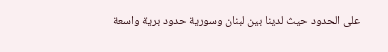على الحدود حيث لدينا بين لبنان وسورية حدود برية واسعة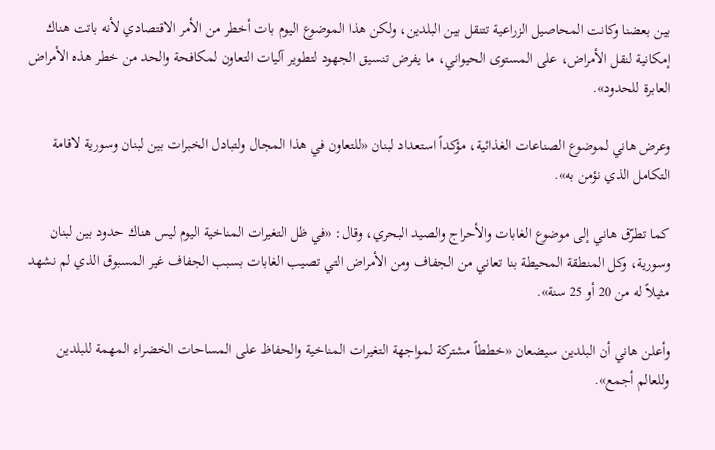بين بعضنا وكانت المحاصيل الزراعية تتنقل بين البلدين، ولكن هذا الموضوع اليوم بات أخطر من الأمر الاقتصادي لأنه باتت هناك إمكانية لنقل الأمراض، على المستوى الحيواني، ما يفرض تنسيق الجهود لتطوير آليات التعاون لمكافحة والحد من خطر هذه الأمراض العابرة للحدود».

وعرض هاني لموضوع الصناعات الغذائية، مؤكداً استعداد لبنان «للتعاون في هذا المجال ولتبادل الخبرات بين لبنان وسورية لاقامة التكامل الذي نؤمن به».

كما تطرّق هاني إلى موضوع الغابات والأحراج والصيد البحري، وقال: «في ظل التغيرات المناخية اليوم ليس هناك حدود بين لبنان وسورية، وكل المنطقة المحيطة بنا تعاني من الجفاف ومن الأمراض التي تصيب الغابات بسبب الجفاف غير المسبوق الذي لم نشهد مثيلاً له من 20 أو 25 سنة».

وأعلن هاني أن البلدين سيضعان «خططاً مشتركة لمواجهة التغيرات المناخية والحفاظ على المساحات الخضراء المهمة للبلدين وللعالم أجمع».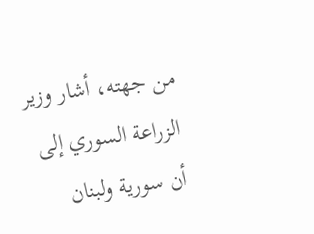من جهته، أشار وزير الزراعة السوري إلى أن سورية ولبنان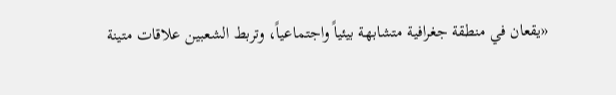«يقعان في منطقة جغرافية متشابهة بيئياً واجتماعياً، وتربط الشعبين علاقات متينة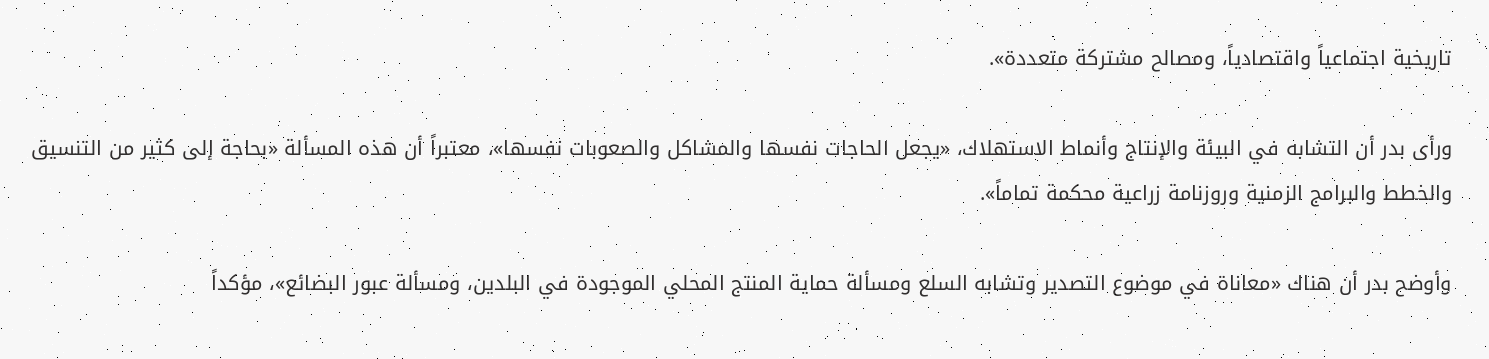تاريخية اجتماعياً واقتصادياً، ومصالح مشتركة متعددة».

ورأى بدر أن التشابه في البيئة والإنتاج وأنماط الاستهلاك، «يجعل الحاجات نفسها والمشاكل والصعوبات نفسها»، معتبراً أن هذه المسألة «بحاجة إلى كثير من التنسيق والخطط والبرامج الزمنية وروزنامة زراعية محكمة تماماً».

وأوضح بدر أن هناك «معاناة في موضوع التصدير وتشابه السلع ومسألة حماية المنتج المحلي الموجودة في البلدين، ومسألة عبور البضائع»، مؤكداً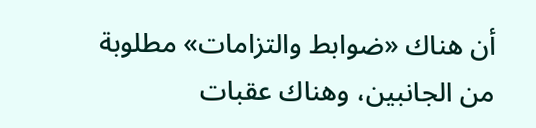أن هناك «ضوابط والتزامات» مطلوبة من الجانبين، وهناك عقبات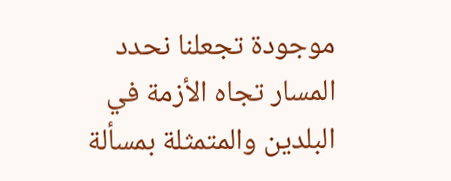موجودة تجعلنا نحدد المسار تجاه الأزمة في البلدين والمتمثلة بمسألة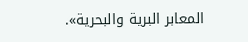المعابر البرية والبحرية».